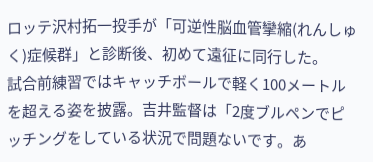ロッテ沢村拓一投手が「可逆性脳血管攣縮(れんしゅく)症候群」と診断後、初めて遠征に同行した。
試合前練習ではキャッチボールで軽く100メートルを超える姿を披露。吉井監督は「2度ブルペンでピッチングをしている状況で問題ないです。あ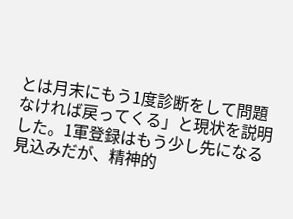とは月末にもう1度診断をして問題なければ戻ってくる」と現状を説明した。1軍登録はもう少し先になる見込みだが、精神的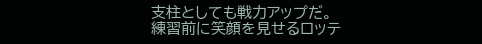支柱としても戦力アップだ。
練習前に笑顔を見せるロッテ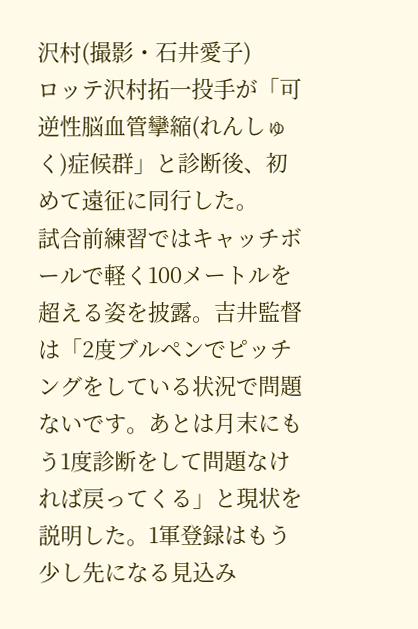沢村(撮影・石井愛子)
ロッテ沢村拓一投手が「可逆性脳血管攣縮(れんしゅく)症候群」と診断後、初めて遠征に同行した。
試合前練習ではキャッチボールで軽く100メートルを超える姿を披露。吉井監督は「2度ブルペンでピッチングをしている状況で問題ないです。あとは月末にもう1度診断をして問題なければ戻ってくる」と現状を説明した。1軍登録はもう少し先になる見込み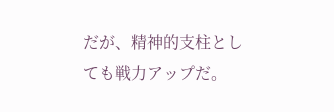だが、精神的支柱としても戦力アップだ。